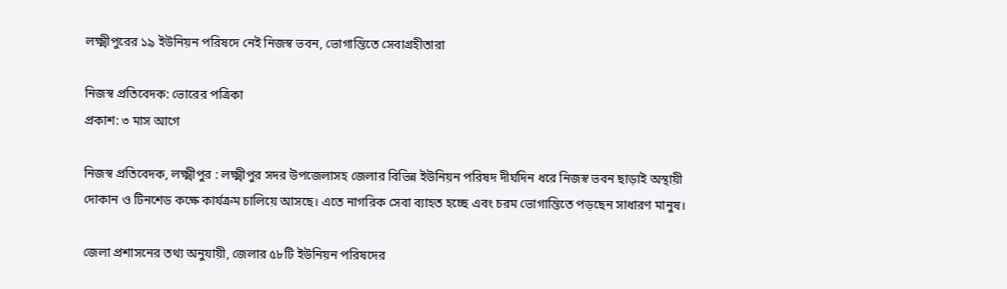লক্ষ্মীপুরের ১৯ ইউনিয়ন পরিষদে নেই নিজস্ব ভবন, ভোগান্তিতে সেবাগ্রহীতারা

নিজস্ব প্রতিবেদক: ভোরের পত্রিকা
প্রকাশ: ৩ মাস আগে

নিজস্ব প্রতিবেদক, লক্ষ্মীপুর : লক্ষ্মীপুর সদর উপজেলাসহ জেলার বিভিন্ন ইউনিয়ন পরিষদ দীর্ঘদিন ধরে নিজস্ব ভবন ছাড়াই অস্থায়ী দোকান ও টিনশেড কক্ষে কার্যক্রম চালিয়ে আসছে। এতে নাগরিক সেবা ব্যাহত হচ্ছে এবং চরম ভোগান্তিতে পড়ছেন সাধারণ মানুষ।

জেলা প্রশাসনের তথ্য অনুযায়ী, জেলার ৫৮টি ইউনিয়ন পরিষদের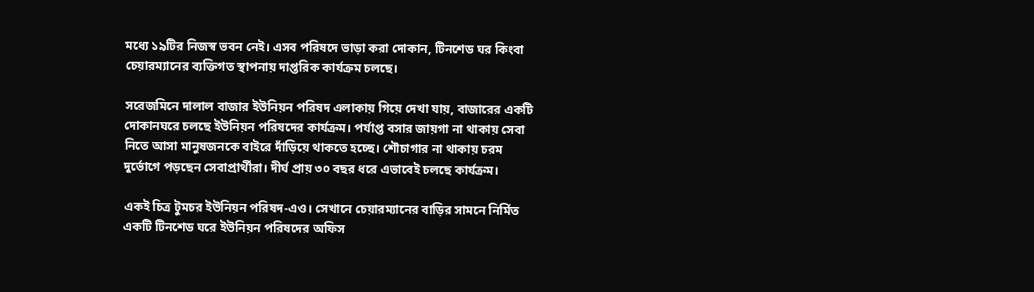মধ্যে ১৯টির নিজস্ব ভবন নেই। এসব পরিষদে ভাড়া করা দোকান, টিনশেড ঘর কিংবা চেয়ারম্যানের ব্যক্তিগত স্থাপনায় দাপ্তরিক কার্যক্রম চলছে।

সরেজমিনে দালাল বাজার ইউনিয়ন পরিষদ এলাকায় গিয়ে দেখা যায়, বাজারের একটি দোকানঘরে চলছে ইউনিয়ন পরিষদের কার্যক্রম। পর্যাপ্ত বসার জায়গা না থাকায় সেবা নিতে আসা মানুষজনকে বাইরে দাঁড়িয়ে থাকতে হচ্ছে। শৌচাগার না থাকায় চরম দুর্ভোগে পড়ছেন সেবাপ্রার্থীরা। দীর্ঘ প্রায় ৩০ বছর ধরে এভাবেই চলছে কার্যক্রম।

একই চিত্র টুমচর ইউনিয়ন পরিষদ-এও। সেখানে চেয়ারম্যানের বাড়ির সামনে নির্মিত একটি টিনশেড ঘরে ইউনিয়ন পরিষদের অফিস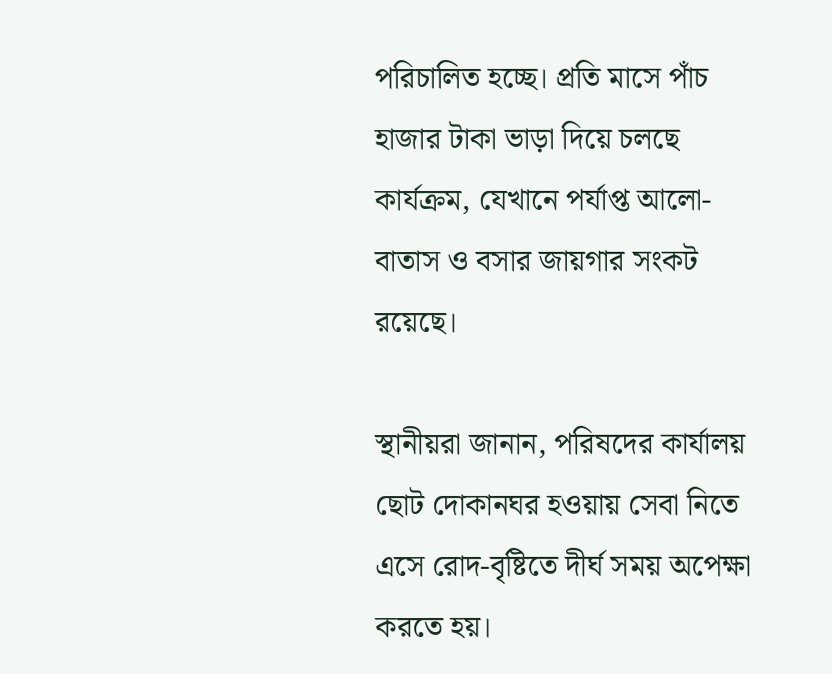পরিচালিত হচ্ছে। প্রতি মাসে পাঁচ হাজার টাকা ভাড়া দিয়ে চলছে কার্যক্রম, যেখানে পর্যাপ্ত আলো-বাতাস ও বসার জায়গার সংকট রয়েছে।

স্থানীয়রা জানান, পরিষদের কার্যালয় ছোট দোকানঘর হওয়ায় সেবা নিতে এসে রোদ-বৃষ্টিতে দীর্ঘ সময় অপেক্ষা করতে হয়।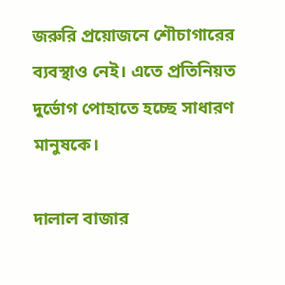জরুরি প্রয়োজনে শৌচাগারের ব্যবস্থাও নেই। এতে প্রতিনিয়ত দুর্ভোগ পোহাতে হচ্ছে সাধারণ মানুষকে।

দালাল বাজার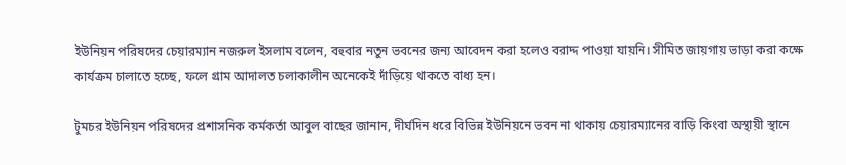ইউনিয়ন পরিষদের চেয়ারম্যান নজরুল ইসলাম বলেন, বহুবার নতুন ভবনের জন্য আবেদন করা হলেও বরাদ্দ পাওয়া যায়নি। সীমিত জায়গায় ভাড়া করা কক্ষে কার্যক্রম চালাতে হচ্ছে, ফলে গ্রাম আদালত চলাকালীন অনেকেই দাঁড়িয়ে থাকতে বাধ্য হন।

টুমচর ইউনিয়ন পরিষদের প্রশাসনিক কর্মকর্তা আবুল বাছের জানান, দীর্ঘদিন ধরে বিভিন্ন ইউনিয়নে ভবন না থাকায় চেয়ারম্যানের বাড়ি কিংবা অস্থায়ী স্থানে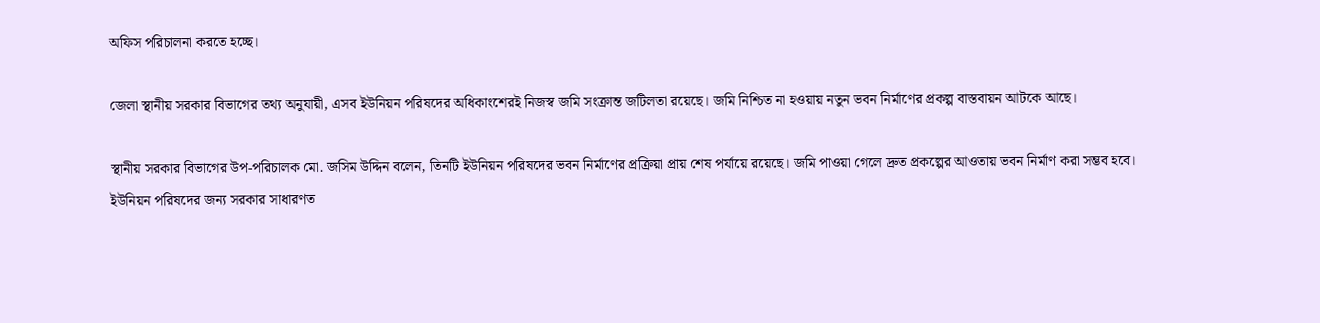অফিস পরিচালনা করতে হচ্ছে।

জেলা স্থানীয় সরকার বিভাগের তথ্য অনুযায়ী, এসব ইউনিয়ন পরিষদের অধিকাংশেরই নিজস্ব জমি সংক্রান্ত জটিলতা রয়েছে। জমি নিশ্চিত না হওয়ায় নতুন ভবন নির্মাণের প্রকল্প বাস্তবায়ন আটকে আছে।

স্থানীয় সরকার বিভাগের উপ-পরিচালক মো. জসিম উদ্দিন বলেন, তিনটি ইউনিয়ন পরিষদের ভবন নির্মাণের প্রক্রিয়া প্রায় শেষ পর্যায়ে রয়েছে। জমি পাওয়া গেলে দ্রুত প্রকল্পের আওতায় ভবন নির্মাণ করা সম্ভব হবে। ইউনিয়ন পরিষদের জন্য সরকার সাধারণত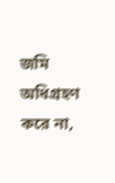জমি অধিগ্রহণ করে না,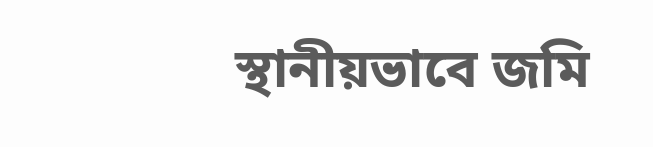স্থানীয়ভাবে জমি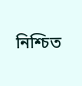নিশ্চিত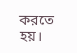করতে হয়।